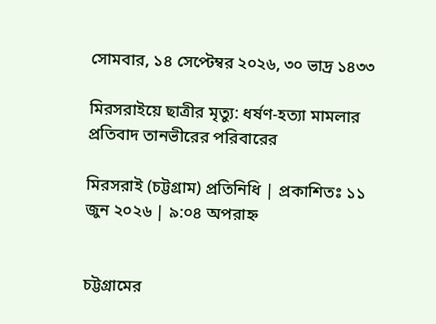সোমবার, ১৪ সেপ্টেম্বর ২০২৬, ৩০ ভাদ্র ১৪৩৩

মিরসরাইয়ে ছাত্রীর মৃত্যু: ধর্ষণ-হত্যা মামলার প্রতিবাদ তানভীরের পরিবারের

মিরসরাই (চট্টগ্রাম) প্রতিনিধি | প্রকাশিতঃ ১১ জুন ২০২৬ | ৯:০৪ অপরাহ্ন


চট্টগ্রামের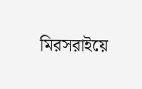মিরসরাইয়ে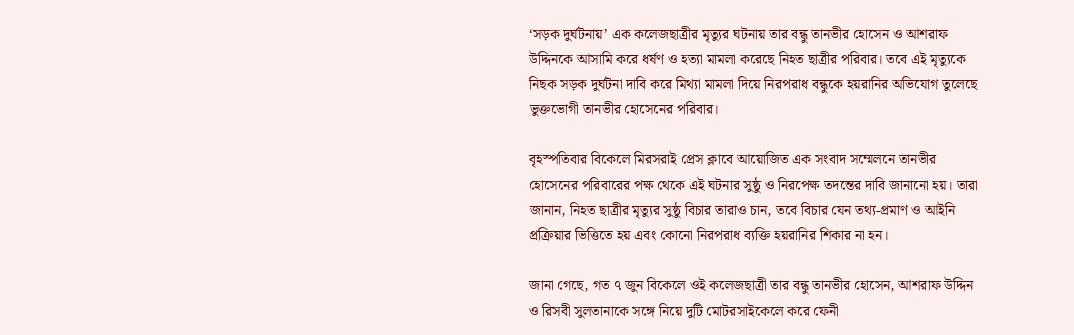‘সড়ক দুর্ঘটনায়’ এক কলেজছাত্রীর মৃত্যুর ঘটনায় তার বন্ধু তানভীর হোসেন ও আশরাফ উদ্দিনকে আসামি করে ধর্ষণ ও হত্যা মামলা করেছে নিহত ছাত্রীর পরিবার। তবে এই মৃত্যুকে নিছক সড়ক দুর্ঘটনা দাবি করে মিথ্যা মামলা দিয়ে নিরপরাধ বন্ধুকে হয়রানির অভিযোগ তুলেছে ভুক্তভোগী তানভীর হোসেনের পরিবার।

বৃহস্পতিবার বিকেলে মিরসরাই প্রেস ক্লাবে আয়োজিত এক সংবাদ সম্মেলনে তানভীর হোসেনের পরিবারের পক্ষ থেকে এই ঘটনার সুষ্ঠু ও নিরপেক্ষ তদন্তের দাবি জানানো হয়। তারা জানান, নিহত ছাত্রীর মৃত্যুর সুষ্ঠু বিচার তারাও চান, তবে বিচার যেন তথ্য-প্রমাণ ও আইনি প্রক্রিয়ার ভিত্তিতে হয় এবং কোনো নিরপরাধ ব্যক্তি হয়রানির শিকার না হন।

জানা গেছে, গত ৭ জুন বিকেলে ওই কলেজছাত্রী তার বন্ধু তানভীর হোসেন, আশরাফ উদ্দিন ও রিসবী সুলতানাকে সঙ্গে নিয়ে দুটি মোটরসাইকেলে করে ফেনী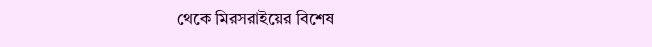থেকে মিরসরাইয়ের বিশেষ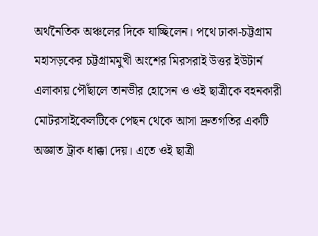অর্থনৈতিক অঞ্চলের দিকে যাচ্ছিলেন। পথে ঢাকা-চট্টগ্রাম মহাসড়কের চট্টগ্রামমুখী অংশের মিরসরাই উত্তর ইউটার্ন এলাকায় পৌঁছালে তানভীর হোসেন ও ওই ছাত্রীকে বহনকারী মোটরসাইকেলটিকে পেছন থেকে আসা দ্রুতগতির একটি অজ্ঞাত ট্রাক ধাক্কা দেয়। এতে ওই ছাত্রী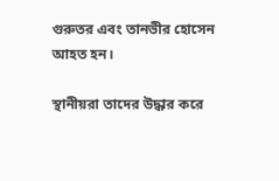গুরুতর এবং তানভীর হোসেন আহত হন।

স্থানীয়রা তাদের উদ্ধার করে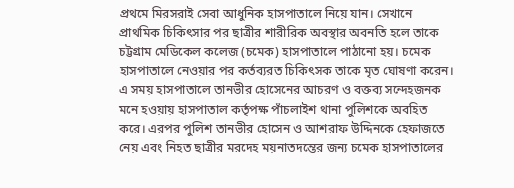প্রথমে মিরসরাই সেবা আধুনিক হাসপাতালে নিয়ে যান। সেখানে প্রাথমিক চিকিৎসার পর ছাত্রীর শারীরিক অবস্থার অবনতি হলে তাকে চট্টগ্রাম মেডিকেল কলেজ (চমেক) হাসপাতালে পাঠানো হয়। চমেক হাসপাতালে নেওয়ার পর কর্তব্যরত চিকিৎসক তাকে মৃত ঘোষণা করেন। এ সময় হাসপাতালে তানভীর হোসেনের আচরণ ও বক্তব্য সন্দেহজনক মনে হওয়ায় হাসপাতাল কর্তৃপক্ষ পাঁচলাইশ থানা পুলিশকে অবহিত করে। এরপর পুলিশ তানভীর হোসেন ও আশরাফ উদ্দিনকে হেফাজতে নেয় এবং নিহত ছাত্রীর মরদেহ ময়নাতদন্তের জন্য চমেক হাসপাতালের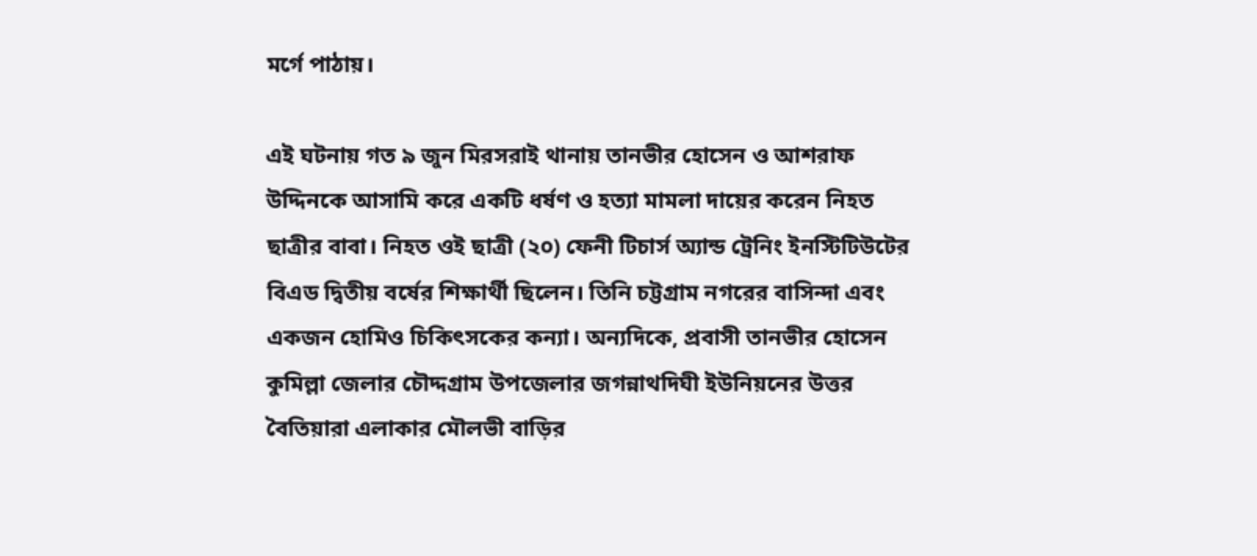মর্গে পাঠায়।

এই ঘটনায় গত ৯ জুন মিরসরাই থানায় তানভীর হোসেন ও আশরাফ উদ্দিনকে আসামি করে একটি ধর্ষণ ও হত্যা মামলা দায়ের করেন নিহত ছাত্রীর বাবা। নিহত ওই ছাত্রী (২০) ফেনী টিচার্স অ্যান্ড ট্রেনিং ইনস্টিটিউটের বিএড দ্বিতীয় বর্ষের শিক্ষার্থী ছিলেন। তিনি চট্টগ্রাম নগরের বাসিন্দা এবং একজন হোমিও চিকিৎসকের কন্যা। অন্যদিকে, প্রবাসী তানভীর হোসেন কুমিল্লা জেলার চৌদ্দগ্রাম উপজেলার জগন্নাথদিঘী ইউনিয়নের উত্তর বৈতিয়ারা এলাকার মৌলভী বাড়ির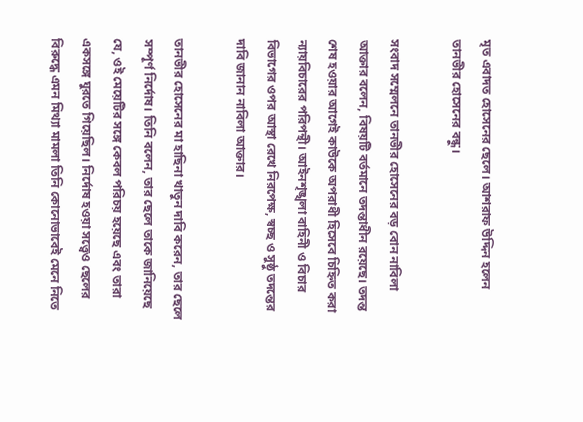মৃত এবাদত হোসেনের ছেলে। আশরাফ উদ্দিন হলেন তানভীর হোসেনের বন্ধু।

সংবাদ সম্মেলনে তানভীর হোসেনের বড় বোন নাবিলা আক্তার বলেন, বিষয়টি বর্তমানে তদন্তাধীন রয়েছে। তদন্ত শেষ হওয়ার আগেই কাউকে অপরাধী হিসেবে চিহ্নিত করা ন্যায়বিচারের পরিপন্থী। আইনশৃঙ্খলা বাহিনী ও বিচার বিভাগের ওপর আস্থা রেখে নিরপেক্ষ, স্বচ্ছ ও সুষ্ঠু তদন্তের দাবি জানান নাবিলা আক্তার।

তানভীর হোসেনের মা হাছিনা খাতুন দাবি করেন, তার ছেলে সম্পূর্ণ নির্দোষ। তিনি বলেন, তার ছেলে তাকে জানিয়েছে যে, ওই মেয়েটির সঙ্গে কেবল পরিচয় হয়েছে এবং তারা একসঙ্গে ঘুরতে গিয়েছিল। নির্দোষ হওয়া সত্ত্বেও ছেলের বিরুদ্ধে এমন মিথ্যা মামলা তিনি কোনোভাবেই মেনে নিতে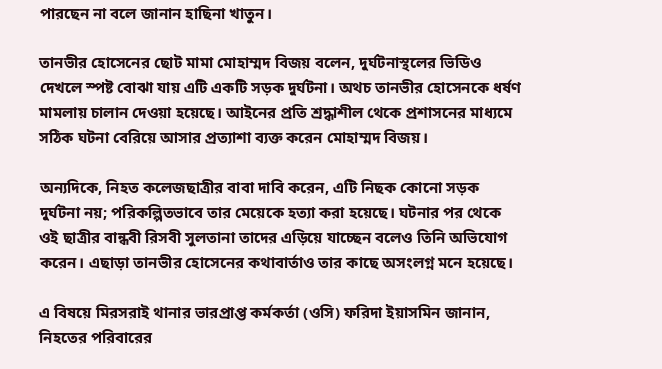পারছেন না বলে জানান হাছিনা খাতুন।

তানভীর হোসেনের ছোট মামা মোহাম্মদ বিজয় বলেন, দুর্ঘটনাস্থলের ভিডিও দেখলে স্পষ্ট বোঝা যায় এটি একটি সড়ক দুর্ঘটনা। অথচ তানভীর হোসেনকে ধর্ষণ মামলায় চালান দেওয়া হয়েছে। আইনের প্রতি শ্রদ্ধাশীল থেকে প্রশাসনের মাধ্যমে সঠিক ঘটনা বেরিয়ে আসার প্রত্যাশা ব্যক্ত করেন মোহাম্মদ বিজয়।

অন্যদিকে, নিহত কলেজছাত্রীর বাবা দাবি করেন, এটি নিছক কোনো সড়ক দুর্ঘটনা নয়; পরিকল্পিতভাবে তার মেয়েকে হত্যা করা হয়েছে। ঘটনার পর থেকে ওই ছাত্রীর বান্ধবী রিসবী সুলতানা তাদের এড়িয়ে যাচ্ছেন বলেও তিনি অভিযোগ করেন। এছাড়া তানভীর হোসেনের কথাবার্তাও তার কাছে অসংলগ্ন মনে হয়েছে।

এ বিষয়ে মিরসরাই থানার ভারপ্রাপ্ত কর্মকর্তা (ওসি) ফরিদা ইয়াসমিন জানান, নিহতের পরিবারের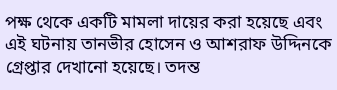পক্ষ থেকে একটি মামলা দায়ের করা হয়েছে এবং এই ঘটনায় তানভীর হোসেন ও আশরাফ উদ্দিনকে গ্রেপ্তার দেখানো হয়েছে। তদন্ত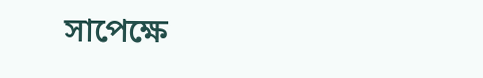সাপেক্ষে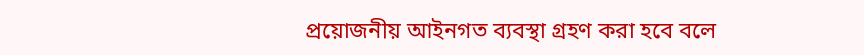প্রয়োজনীয় আইনগত ব্যবস্থা গ্রহণ করা হবে বলে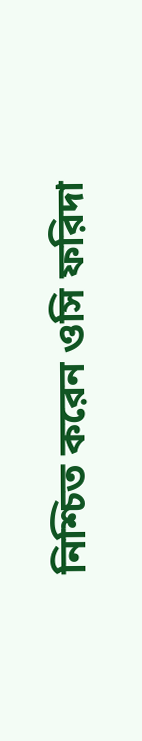নিশ্চিত করেন ওসি ফরিদা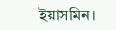ইয়াসমিন।